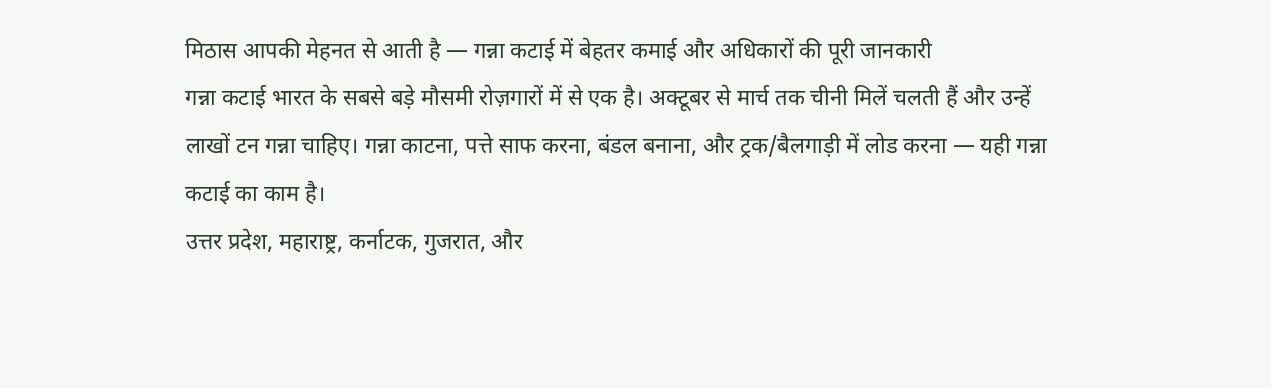मिठास आपकी मेहनत से आती है — गन्ना कटाई में बेहतर कमाई और अधिकारों की पूरी जानकारी
गन्ना कटाई भारत के सबसे बड़े मौसमी रोज़गारों में से एक है। अक्टूबर से मार्च तक चीनी मिलें चलती हैं और उन्हें लाखों टन गन्ना चाहिए। गन्ना काटना, पत्ते साफ करना, बंडल बनाना, और ट्रक/बैलगाड़ी में लोड करना — यही गन्ना कटाई का काम है।
उत्तर प्रदेश, महाराष्ट्र, कर्नाटक, गुजरात, और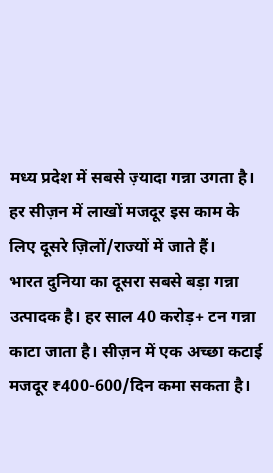मध्य प्रदेश में सबसे ज़्यादा गन्ना उगता है। हर सीज़न में लाखों मजदूर इस काम के लिए दूसरे ज़िलों/राज्यों में जाते हैं।
भारत दुनिया का दूसरा सबसे बड़ा गन्ना उत्पादक है। हर साल 40 करोड़+ टन गन्ना काटा जाता है। सीज़न में एक अच्छा कटाई मजदूर ₹400-600/दिन कमा सकता है।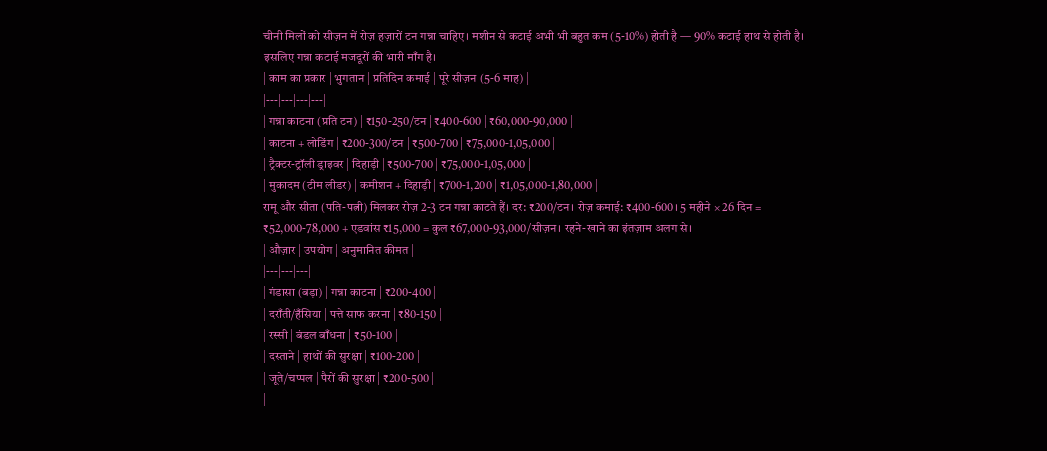चीनी मिलों को सीज़न में रोज़ हज़ारों टन गन्ना चाहिए। मशीन से कटाई अभी भी बहुत कम (5-10%) होती है — 90% कटाई हाथ से होती है। इसलिए गन्ना कटाई मजदूरों की भारी माँग है।
| काम का प्रकार | भुगतान | प्रतिदिन कमाई | पूरे सीज़न (5-6 माह) |
|---|---|---|---|
| गन्ना काटना (प्रति टन) | ₹150-250/टन | ₹400-600 | ₹60,000-90,000 |
| काटना + लोडिंग | ₹200-300/टन | ₹500-700 | ₹75,000-1,05,000 |
| ट्रैक्टर-ट्रॉली ड्राइवर | दिहाड़ी | ₹500-700 | ₹75,000-1,05,000 |
| मुकादम (टीम लीडर) | कमीशन + दिहाड़ी | ₹700-1,200 | ₹1,05,000-1,80,000 |
रामू और सीता (पति-पत्नी) मिलकर रोज़ 2-3 टन गन्ना काटते हैं। दर: ₹200/टन। रोज़ कमाई: ₹400-600। 5 महीने × 26 दिन = ₹52,000-78,000 + एडवांस ₹15,000 = कुल ₹67,000-93,000/सीज़न। रहने-खाने का इंतज़ाम अलग से।
| औज़ार | उपयोग | अनुमानित कीमत |
|---|---|---|
| गंडासा (बड़ा) | गन्ना काटना | ₹200-400 |
| दराँती/हँसिया | पत्ते साफ करना | ₹80-150 |
| रस्सी | बंडल बाँधना | ₹50-100 |
| दस्ताने | हाथों की सुरक्षा | ₹100-200 |
| जूते/चप्पल | पैरों की सुरक्षा | ₹200-500 |
|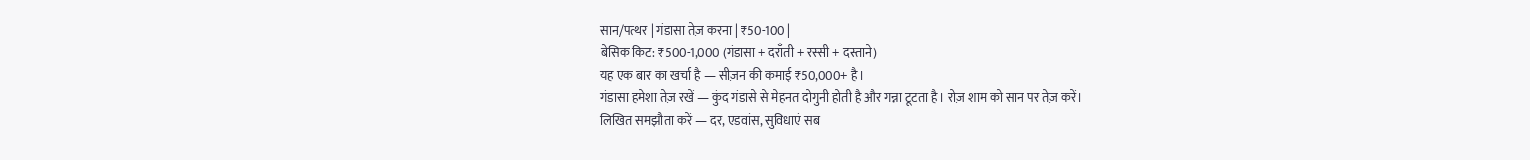सान/पत्थर | गंडासा तेज़ करना | ₹50-100 |
बेसिक किट: ₹500-1,000 (गंडासा + दराँती + रस्सी + दस्ताने)
यह एक बार का खर्चा है — सीज़न की कमाई ₹50,000+ है।
गंडासा हमेशा तेज़ रखें — कुंद गंडासे से मेहनत दोगुनी होती है और गन्ना टूटता है। रोज़ शाम को सान पर तेज़ करें।
लिखित समझौता करें — दर, एडवांस, सुविधाएं सब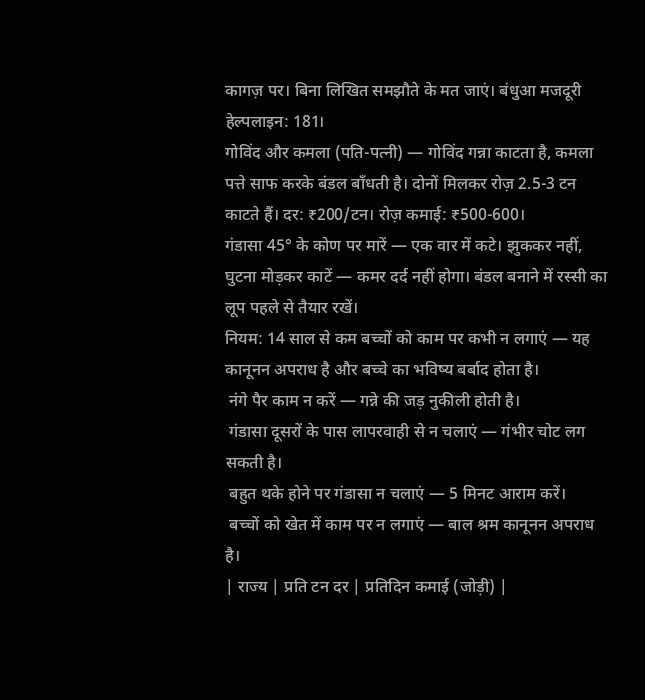कागज़ पर। बिना लिखित समझौते के मत जाएं। बंधुआ मजदूरी हेल्पलाइन: 181।
गोविंद और कमला (पति-पत्नी) — गोविंद गन्ना काटता है, कमला पत्ते साफ करके बंडल बाँधती है। दोनों मिलकर रोज़ 2.5-3 टन काटते हैं। दर: ₹200/टन। रोज़ कमाई: ₹500-600।
गंडासा 45° के कोण पर मारें — एक वार में कटे। झुककर नहीं, घुटना मोड़कर काटें — कमर दर्द नहीं होगा। बंडल बनाने में रस्सी का लूप पहले से तैयार रखें।
नियम: 14 साल से कम बच्चों को काम पर कभी न लगाएं — यह कानूनन अपराध है और बच्चे का भविष्य बर्बाद होता है।
 नंगे पैर काम न करें — गन्ने की जड़ नुकीली होती है।
 गंडासा दूसरों के पास लापरवाही से न चलाएं — गंभीर चोट लग सकती है।
 बहुत थके होने पर गंडासा न चलाएं — 5 मिनट आराम करें।
 बच्चों को खेत में काम पर न लगाएं — बाल श्रम कानूनन अपराध है।
| राज्य | प्रति टन दर | प्रतिदिन कमाई (जोड़ी) |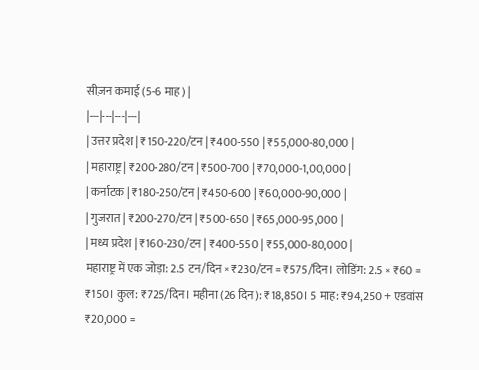सीज़न कमाई (5-6 माह) |
|---|---|---|---|
| उत्तर प्रदेश | ₹150-220/टन | ₹400-550 | ₹55,000-80,000 |
| महाराष्ट्र | ₹200-280/टन | ₹500-700 | ₹70,000-1,00,000 |
| कर्नाटक | ₹180-250/टन | ₹450-600 | ₹60,000-90,000 |
| गुजरात | ₹200-270/टन | ₹500-650 | ₹65,000-95,000 |
| मध्य प्रदेश | ₹160-230/टन | ₹400-550 | ₹55,000-80,000 |
महाराष्ट्र में एक जोड़ा: 2.5 टन/दिन × ₹230/टन = ₹575/दिन। लोडिंग: 2.5 × ₹60 = ₹150। कुल: ₹725/दिन। महीना (26 दिन): ₹18,850। 5 माह: ₹94,250 + एडवांस ₹20,000 =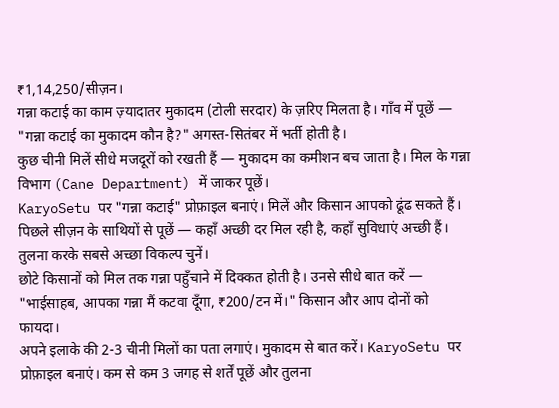₹1,14,250/सीज़न।
गन्ना कटाई का काम ज़्यादातर मुकादम (टोली सरदार) के ज़रिए मिलता है। गाँव में पूछें — "गन्ना कटाई का मुकादम कौन है?" अगस्त-सितंबर में भर्ती होती है।
कुछ चीनी मिलें सीधे मजदूरों को रखती हैं — मुकादम का कमीशन बच जाता है। मिल के गन्ना विभाग (Cane Department) में जाकर पूछें।
KaryoSetu पर "गन्ना कटाई" प्रोफ़ाइल बनाएं। मिलें और किसान आपको ढूंढ सकते हैं।
पिछले सीज़न के साथियों से पूछें — कहाँ अच्छी दर मिल रही है, कहाँ सुविधाएं अच्छी हैं। तुलना करके सबसे अच्छा विकल्प चुनें।
छोटे किसानों को मिल तक गन्ना पहुँचाने में दिक्कत होती है। उनसे सीधे बात करें — "भाईसाहब, आपका गन्ना मैं कटवा दूँगा, ₹200/टन में।" किसान और आप दोनों को फायदा।
अपने इलाके की 2-3 चीनी मिलों का पता लगाएं। मुकादम से बात करें। KaryoSetu पर प्रोफ़ाइल बनाएं। कम से कम 3 जगह से शर्तें पूछें और तुलना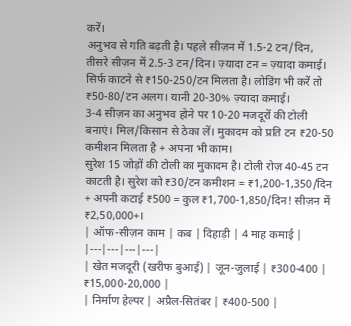करें।
अनुभव से गति बढ़ती है। पहले सीज़न में 1.5-2 टन/दिन, तीसरे सीज़न में 2.5-3 टन/दिन। ज़्यादा टन = ज़्यादा कमाई।
सिर्फ काटने से ₹150-250/टन मिलता है। लोडिंग भी करें तो ₹50-80/टन अलग। यानी 20-30% ज़्यादा कमाई।
3-4 सीज़न का अनुभव होने पर 10-20 मजदूरों की टोली बनाएं। मिल/किसान से ठेका लें। मुकादम को प्रति टन ₹20-50 कमीशन मिलता है + अपना भी काम।
सुरेश 15 जोड़ों की टोली का मुकादम है। टोली रोज़ 40-45 टन काटती है। सुरेश को ₹30/टन कमीशन = ₹1,200-1,350/दिन + अपनी कटाई ₹500 = कुल ₹1,700-1,850/दिन! सीज़न में ₹2,50,000+।
| ऑफ-सीज़न काम | कब | दिहाड़ी | 4 माह कमाई |
|---|---|---|---|
| खेत मजदूरी (खरीफ बुआई) | जून-जुलाई | ₹300-400 | ₹15,000-20,000 |
| निर्माण हेल्पर | अप्रैल-सितंबर | ₹400-500 |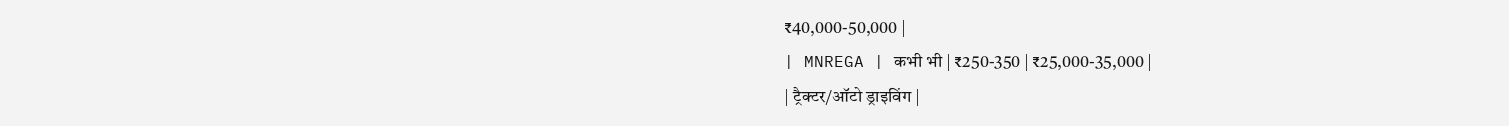₹40,000-50,000 |
| MNREGA | कभी भी | ₹250-350 | ₹25,000-35,000 |
| ट्रैक्टर/ऑटो ड्राइविंग |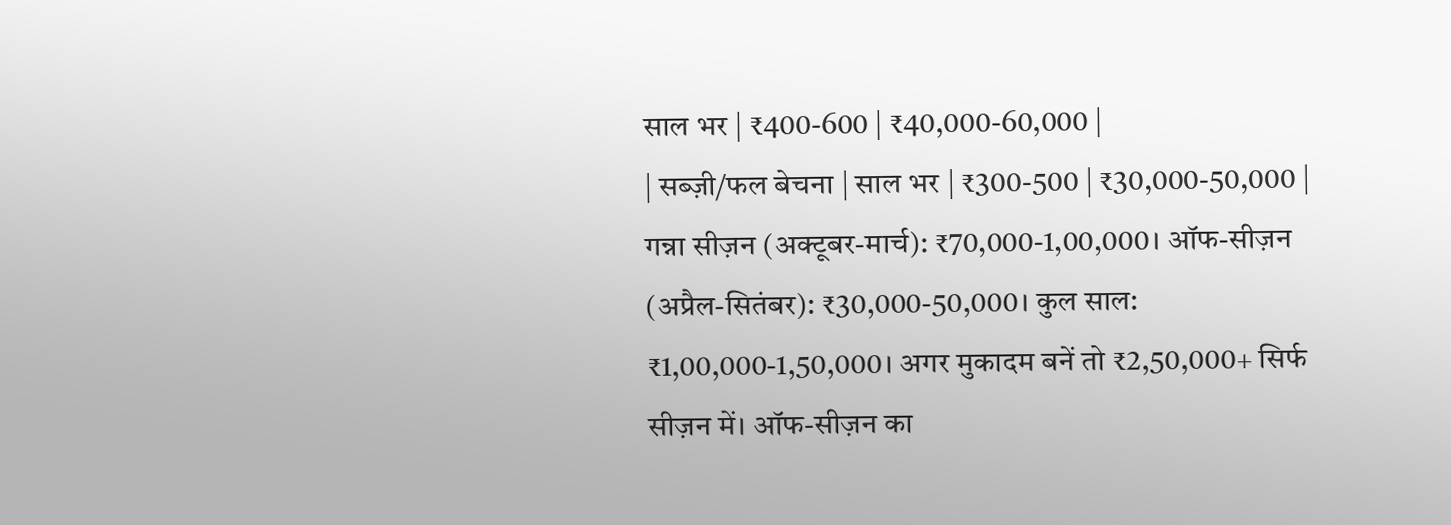साल भर | ₹400-600 | ₹40,000-60,000 |
| सब्ज़ी/फल बेचना | साल भर | ₹300-500 | ₹30,000-50,000 |
गन्ना सीज़न (अक्टूबर-मार्च): ₹70,000-1,00,000। ऑफ-सीज़न (अप्रैल-सितंबर): ₹30,000-50,000। कुल साल: ₹1,00,000-1,50,000। अगर मुकादम बनें तो ₹2,50,000+ सिर्फ सीज़न में। ऑफ-सीज़न का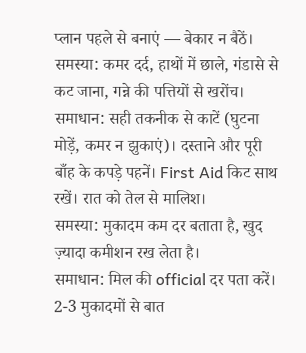प्लान पहले से बनाएं — बेकार न बैठें।
समस्या: कमर दर्द, हाथों में छाले, गंडासे से कट जाना, गन्ने की पत्तियों से खरोंच।
समाधान: सही तकनीक से काटें (घुटना मोड़ें, कमर न झुकाएं)। दस्ताने और पूरी बाँह के कपड़े पहनें। First Aid किट साथ रखें। रात को तेल से मालिश।
समस्या: मुकादम कम दर बताता है, खुद ज़्यादा कमीशन रख लेता है।
समाधान: मिल की official दर पता करें। 2-3 मुकादमों से बात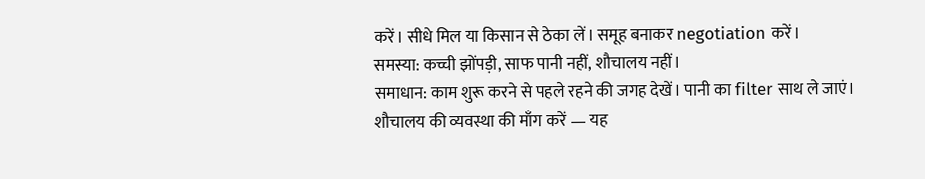करें। सीधे मिल या किसान से ठेका लें। समूह बनाकर negotiation करें।
समस्या: कच्ची झोंपड़ी, साफ पानी नहीं, शौचालय नहीं।
समाधान: काम शुरू करने से पहले रहने की जगह देखें। पानी का filter साथ ले जाएं। शौचालय की व्यवस्था की माँग करें — यह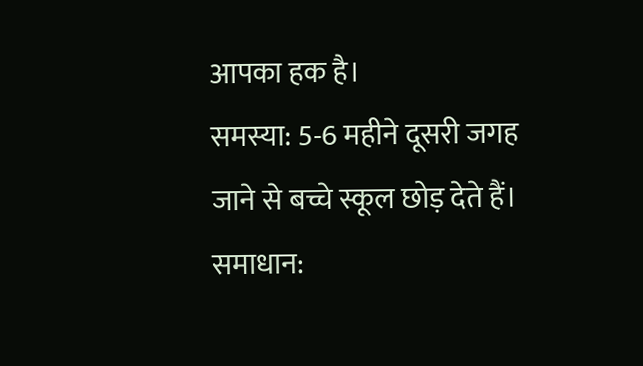आपका हक है।
समस्या: 5-6 महीने दूसरी जगह जाने से बच्चे स्कूल छोड़ देते हैं।
समाधान: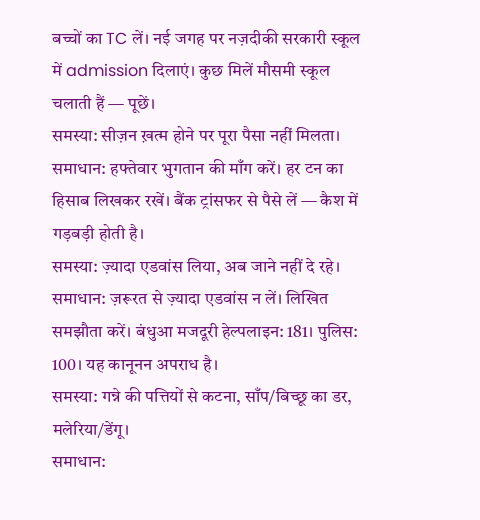बच्चों का TC लें। नई जगह पर नज़दीकी सरकारी स्कूल में admission दिलाएं। कुछ मिलें मौसमी स्कूल चलाती हैं — पूछें।
समस्या: सीज़न ख़त्म होने पर पूरा पैसा नहीं मिलता।
समाधान: हफ्तेवार भुगतान की माँग करें। हर टन का हिसाब लिखकर रखें। बैंक ट्रांसफर से पैसे लें — कैश में गड़बड़ी होती है।
समस्या: ज़्यादा एडवांस लिया, अब जाने नहीं दे रहे।
समाधान: ज़रूरत से ज़्यादा एडवांस न लें। लिखित समझौता करें। बंधुआ मजदूरी हेल्पलाइन: 181। पुलिस: 100। यह कानूनन अपराध है।
समस्या: गन्ने की पत्तियों से कटना, साँप/बिच्छू का डर, मलेरिया/डेंगू।
समाधान: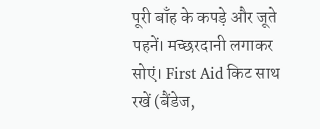पूरी बाँह के कपड़े और जूते पहनें। मच्छरदानी लगाकर सोएं। First Aid किट साथ रखें (बैंडेज,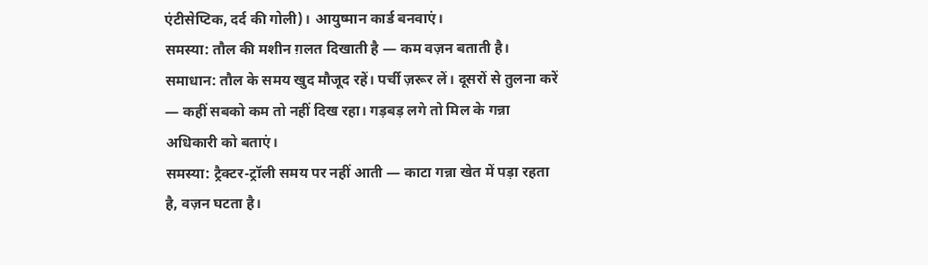एंटीसेप्टिक, दर्द की गोली)। आयुष्मान कार्ड बनवाएं।
समस्या: तौल की मशीन ग़लत दिखाती है — कम वज़न बताती है।
समाधान: तौल के समय खुद मौजूद रहें। पर्ची ज़रूर लें। दूसरों से तुलना करें — कहीं सबको कम तो नहीं दिख रहा। गड़बड़ लगे तो मिल के गन्ना अधिकारी को बताएं।
समस्या: ट्रैक्टर-ट्रॉली समय पर नहीं आती — काटा गन्ना खेत में पड़ा रहता है, वज़न घटता है।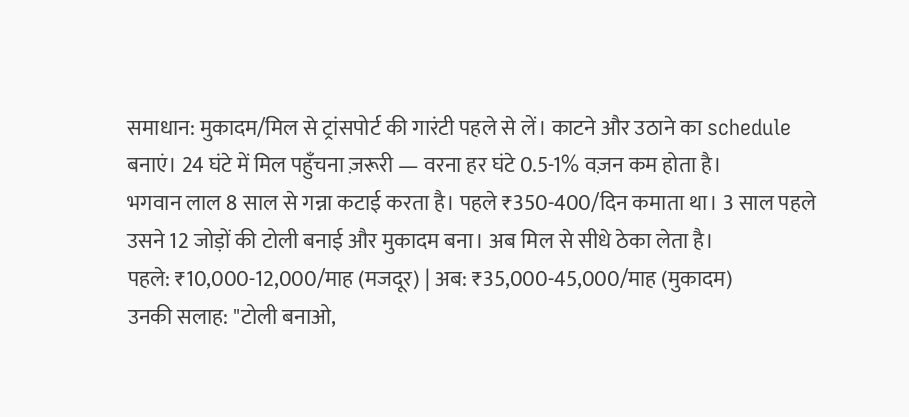समाधान: मुकादम/मिल से ट्रांसपोर्ट की गारंटी पहले से लें। काटने और उठाने का schedule बनाएं। 24 घंटे में मिल पहुँचना ज़रूरी — वरना हर घंटे 0.5-1% वज़न कम होता है।
भगवान लाल 8 साल से गन्ना कटाई करता है। पहले ₹350-400/दिन कमाता था। 3 साल पहले उसने 12 जोड़ों की टोली बनाई और मुकादम बना। अब मिल से सीधे ठेका लेता है।
पहले: ₹10,000-12,000/माह (मजदूर) | अब: ₹35,000-45,000/माह (मुकादम)
उनकी सलाह: "टोली बनाओ,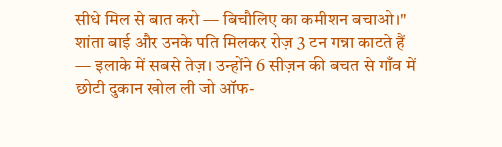सीधे मिल से बात करो — बिचौलिए का कमीशन बचाओ।"
शांता बाई और उनके पति मिलकर रोज़ 3 टन गन्ना काटते हैं — इलाके में सबसे तेज़। उन्होंने 6 सीज़न की बचत से गाँव में छोटी दुकान खोल ली जो ऑफ-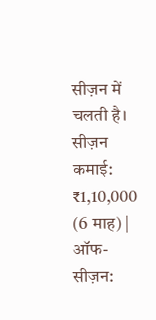सीज़न में चलती है।
सीज़न कमाई: ₹1,10,000 (6 माह) | ऑफ-सीज़न: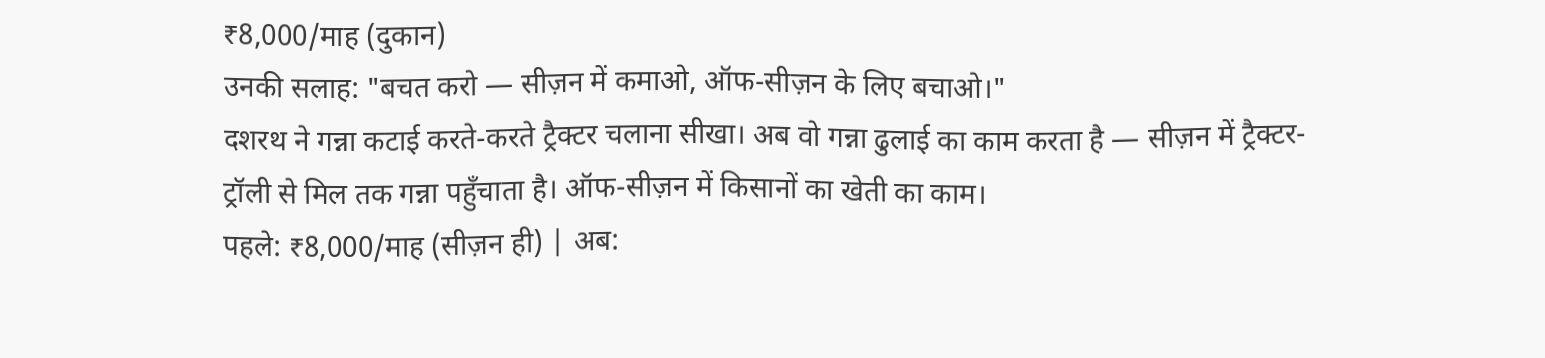₹8,000/माह (दुकान)
उनकी सलाह: "बचत करो — सीज़न में कमाओ, ऑफ-सीज़न के लिए बचाओ।"
दशरथ ने गन्ना कटाई करते-करते ट्रैक्टर चलाना सीखा। अब वो गन्ना ढुलाई का काम करता है — सीज़न में ट्रैक्टर-ट्रॉली से मिल तक गन्ना पहुँचाता है। ऑफ-सीज़न में किसानों का खेती का काम।
पहले: ₹8,000/माह (सीज़न ही) | अब: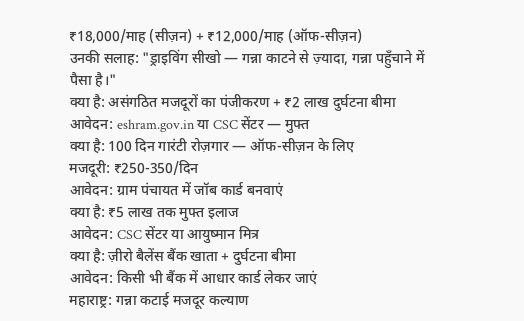₹18,000/माह (सीज़न) + ₹12,000/माह (ऑफ-सीज़न)
उनकी सलाह: "ड्राइविंग सीखो — गन्ना काटने से ज़्यादा, गन्ना पहुँचाने में पैसा है।"
क्या है: असंगठित मजदूरों का पंजीकरण + ₹2 लाख दुर्घटना बीमा
आवेदन: eshram.gov.in या CSC सेंटर — मुफ्त
क्या है: 100 दिन गारंटी रोज़गार — ऑफ-सीज़न के लिए
मजदूरी: ₹250-350/दिन
आवेदन: ग्राम पंचायत में जॉब कार्ड बनवाएं
क्या है: ₹5 लाख तक मुफ्त इलाज
आवेदन: CSC सेंटर या आयुष्मान मित्र
क्या है: ज़ीरो बैलेंस बैंक खाता + दुर्घटना बीमा
आवेदन: किसी भी बैंक में आधार कार्ड लेकर जाएं
महाराष्ट्र: गन्ना कटाई मजदूर कल्याण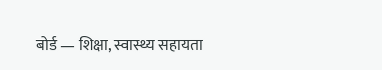बोर्ड — शिक्षा, स्वास्थ्य सहायता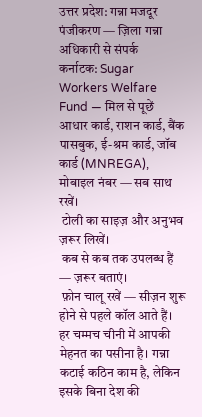उत्तर प्रदेश: गन्ना मजदूर पंजीकरण — ज़िला गन्ना अधिकारी से संपर्क
कर्नाटक: Sugar Workers Welfare Fund — मिल से पूछें
आधार कार्ड, राशन कार्ड, बैंक पासबुक, ई-श्रम कार्ड, जॉब कार्ड (MNREGA), मोबाइल नंबर — सब साथ रखें।
 टोली का साइज़ और अनुभव ज़रूर लिखें।
 कब से कब तक उपलब्ध हैं — ज़रूर बताएं।
 फ़ोन चालू रखें — सीज़न शुरू होने से पहले कॉल आते हैं।
हर चम्मच चीनी में आपकी मेहनत का पसीना है। गन्ना कटाई कठिन काम है, लेकिन इसके बिना देश की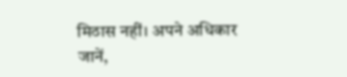मिठास नहीं। अपने अधिकार जानें,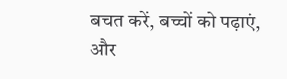बचत करें, बच्चों को पढ़ाएं, और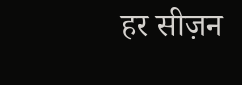हर सीज़न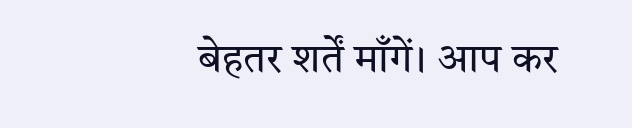बेहतर शर्तें माँगें। आप कर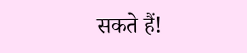सकते हैं!